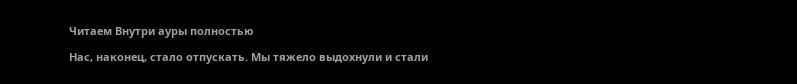Читаем Внутри ауры полностью

Нас, наконец, стало отпускать. Мы тяжело выдохнули и стали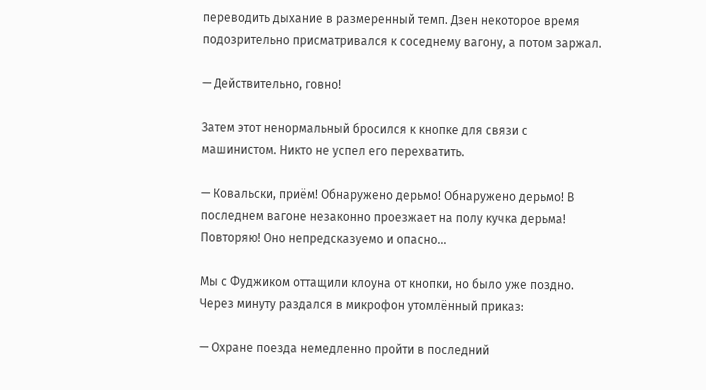переводить дыхание в размеренный темп. Дзен некоторое время подозрительно присматривался к соседнему вагону, а потом заржал.

— Действительно, говно!

Затем этот ненормальный бросился к кнопке для связи с машинистом. Никто не успел его перехватить.

— Ковальски, приём! Обнаружено дерьмо! Обнаружено дерьмо! В последнем вагоне незаконно проезжает на полу кучка дерьма! Повторяю! Оно непредсказуемо и опасно…

Мы с Фуджиком оттащили клоуна от кнопки, но было уже поздно. Через минуту раздался в микрофон утомлённый приказ:

— Охране поезда немедленно пройти в последний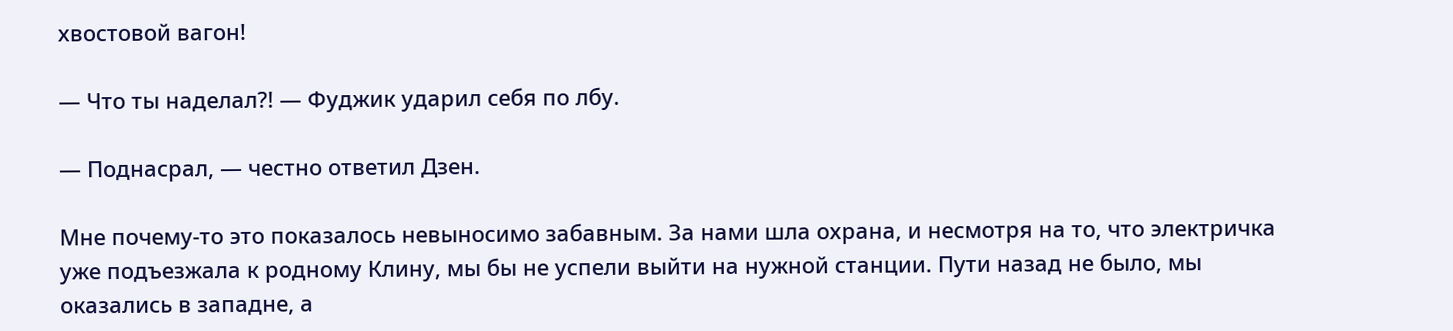хвостовой вагон!

— Что ты наделал?! — Фуджик ударил себя по лбу.

— Поднасрал, — честно ответил Дзен.

Мне почему-то это показалось невыносимо забавным. За нами шла охрана, и несмотря на то, что электричка уже подъезжала к родному Клину, мы бы не успели выйти на нужной станции. Пути назад не было, мы оказались в западне, а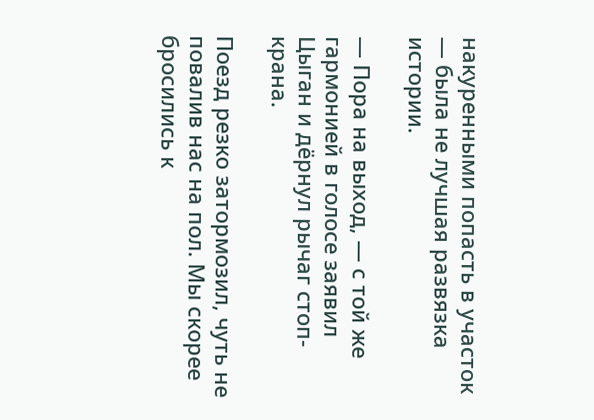накуренными попасть в участок — была не лучшая развязка истории.

— Пора на выход, — с той же гармонией в голосе заявил Цыган и дёрнул рычаг стоп-крана.

Поезд резко затормозил, чуть не повалив нас на пол. Мы скорее бросились к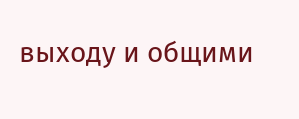выходу и общими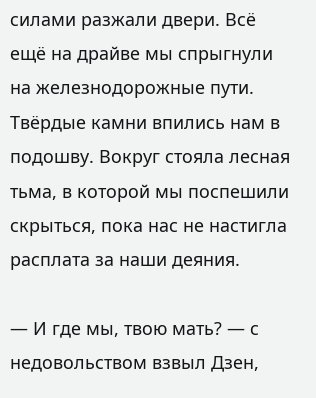силами разжали двери. Всё ещё на драйве мы спрыгнули на железнодорожные пути. Твёрдые камни впились нам в подошву. Вокруг стояла лесная тьма, в которой мы поспешили скрыться, пока нас не настигла расплата за наши деяния.

— И где мы, твою мать? — с недовольством взвыл Дзен,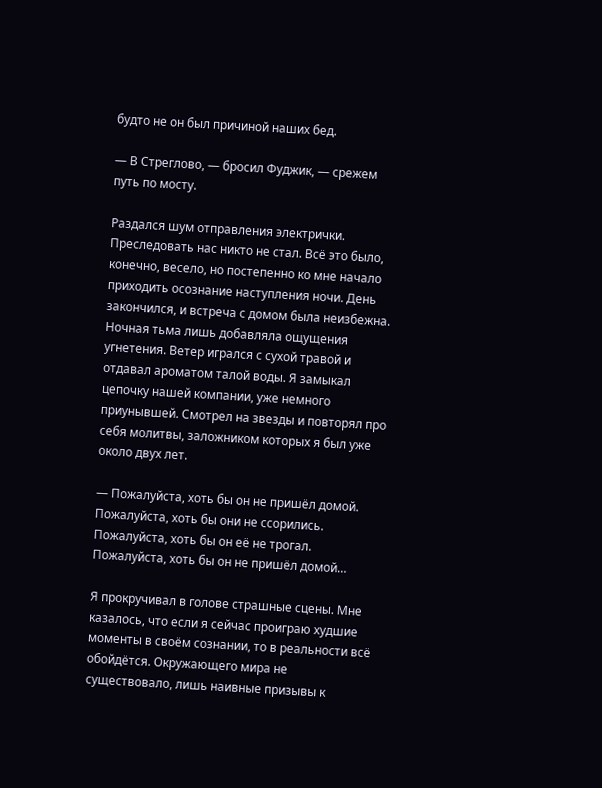будто не он был причиной наших бед.

— В Стреглово, — бросил Фуджик, — срежем путь по мосту.

Раздался шум отправления электрички. Преследовать нас никто не стал. Всё это было, конечно, весело, но постепенно ко мне начало приходить осознание наступления ночи. День закончился, и встреча с домом была неизбежна. Ночная тьма лишь добавляла ощущения угнетения. Ветер игрался с сухой травой и отдавал ароматом талой воды. Я замыкал цепочку нашей компании, уже немного приунывшей. Смотрел на звезды и повторял про себя молитвы, заложником которых я был уже около двух лет.

— Пожалуйста, хоть бы он не пришёл домой. Пожалуйста, хоть бы они не ссорились. Пожалуйста, хоть бы он её не трогал. Пожалуйста, хоть бы он не пришёл домой…

Я прокручивал в голове страшные сцены. Мне казалось, что если я сейчас проиграю худшие моменты в своём сознании, то в реальности всё обойдётся. Окружающего мира не существовало, лишь наивные призывы к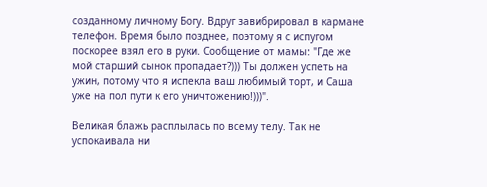созданному личному Богу. Вдруг завибрировал в кармане телефон. Время было позднее, поэтому я с испугом поскорее взял его в руки. Сообщение от мамы: "Где же мой старший сынок пропадает?))) Ты должен успеть на ужин, потому что я испекла ваш любимый торт, и Саша уже на пол пути к его уничтожению!)))".

Великая блажь расплылась по всему телу. Так не успокаивала ни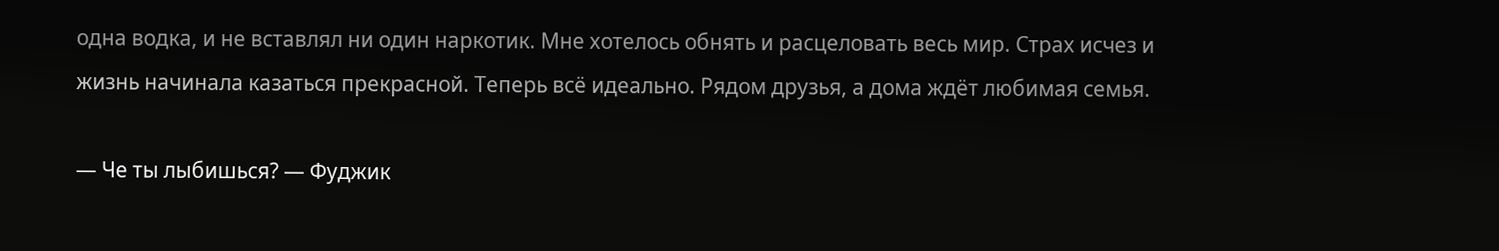одна водка, и не вставлял ни один наркотик. Мне хотелось обнять и расцеловать весь мир. Страх исчез и жизнь начинала казаться прекрасной. Теперь всё идеально. Рядом друзья, а дома ждёт любимая семья.

— Че ты лыбишься? — Фуджик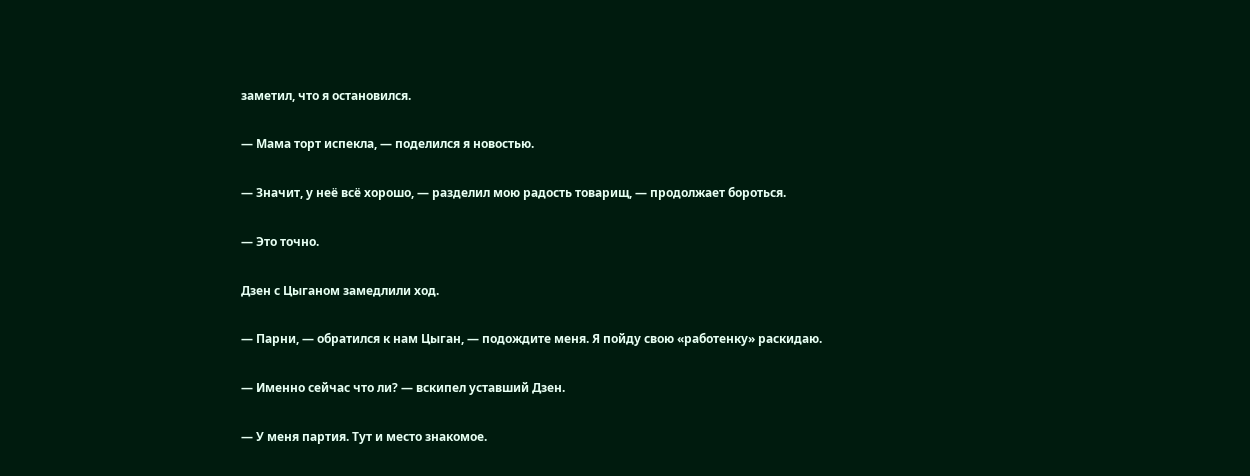заметил, что я остановился.

— Мама торт испекла, — поделился я новостью.

— Значит, у неё всё хорошо, — разделил мою радость товарищ, — продолжает бороться.

— Это точно.

Дзен с Цыганом замедлили ход.

— Парни, — обратился к нам Цыган, — подождите меня. Я пойду свою «работенку» раскидаю.

— Именно сейчас что ли? — вскипел уставший Дзен.

— У меня партия. Тут и место знакомое.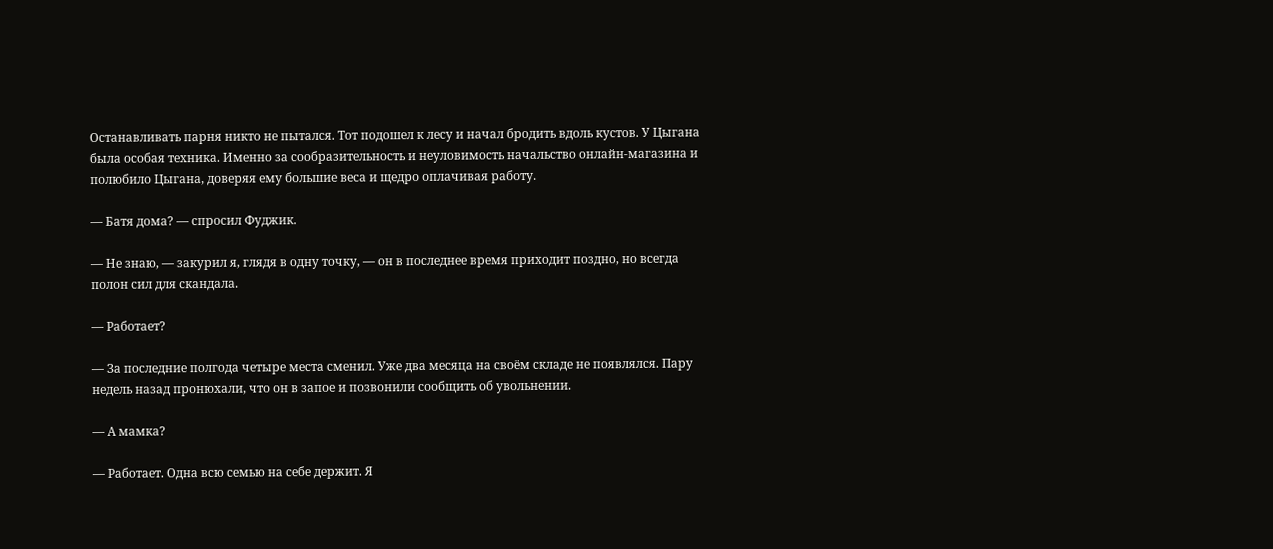Останавливать парня никто не пытался. Тот подошел к лесу и начал бродить вдоль кустов. У Цыгана была особая техника. Именно за сообразительность и неуловимость начальство онлайн-магазина и полюбило Цыгана, доверяя ему большие веса и щедро оплачивая работу.

— Батя дома? — спросил Фуджик.

— Не знаю, — закурил я, глядя в одну точку, — он в последнее время приходит поздно, но всегда полон сил для скандала.

— Работает?

— За последние полгода четыре места сменил. Уже два месяца на своём складе не появлялся. Пару недель назад пронюхали, что он в запое и позвонили сообщить об увольнении.

— А мамка?

— Работает. Одна всю семью на себе держит. Я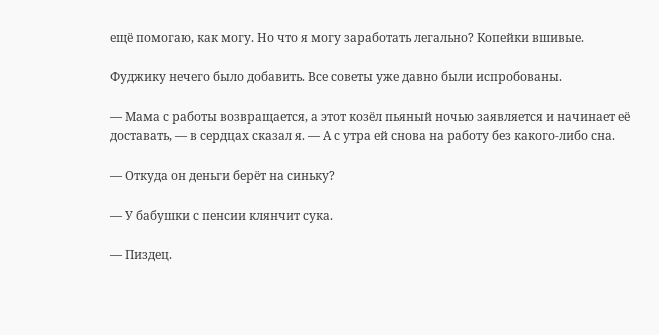ещё помогаю, как могу. Но что я могу заработать легально? Копейки вшивые.

Фуджику нечего было добавить. Все советы уже давно были испробованы.

— Мама с работы возвращается, а этот козёл пьяный ночью заявляется и начинает её доставать, — в сердцах сказал я. — А с утра ей снова на работу без какого-либо сна.

— Откуда он деньги берёт на синьку?

— У бабушки с пенсии клянчит сука.

— Пиздец.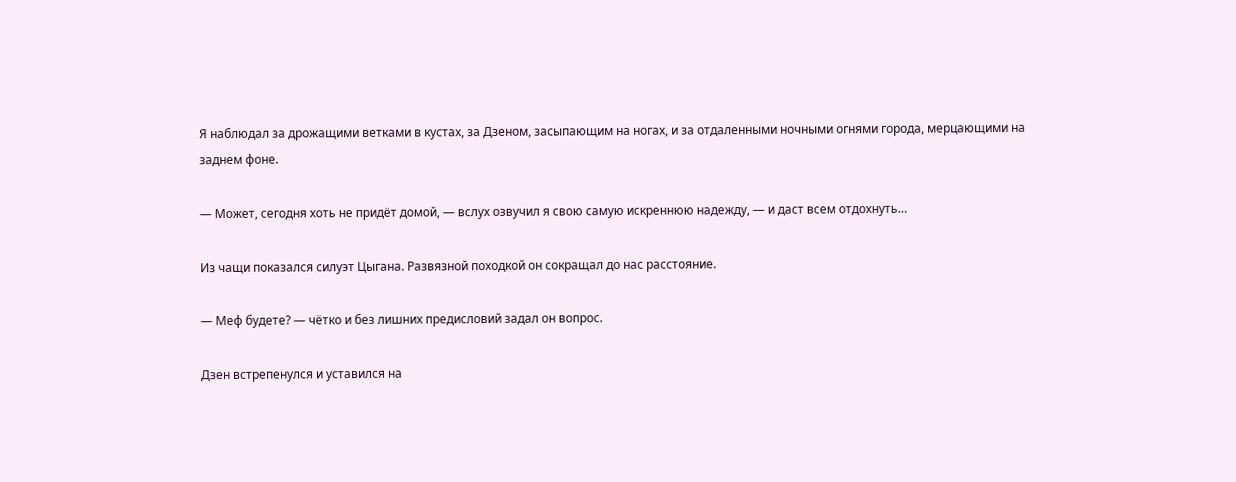Я наблюдал за дрожащими ветками в кустах, за Дзеном, засыпающим на ногах, и за отдаленными ночными огнями города, мерцающими на заднем фоне.

— Может, сегодня хоть не придёт домой, — вслух озвучил я свою самую искреннюю надежду, — и даст всем отдохнуть…

Из чащи показался силуэт Цыгана. Развязной походкой он сокращал до нас расстояние.

— Меф будете? — чётко и без лишних предисловий задал он вопрос.

Дзен встрепенулся и уставился на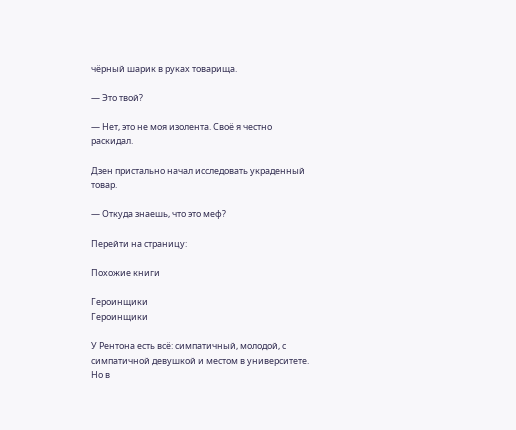чёрный шарик в руках товарища.

— Это твой?

— Нет, это не моя изолента. Своё я честно раскидал.

Дзен пристально начал исследовать украденный товар.

— Откуда знаешь, что это меф?

Перейти на страницу:

Похожие книги

Героинщики
Героинщики

У Рентона есть всё: симпатичный, молодой, с симпатичной девушкой и местом в университете. Но в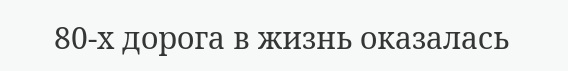80-х дорога в жизнь оказалась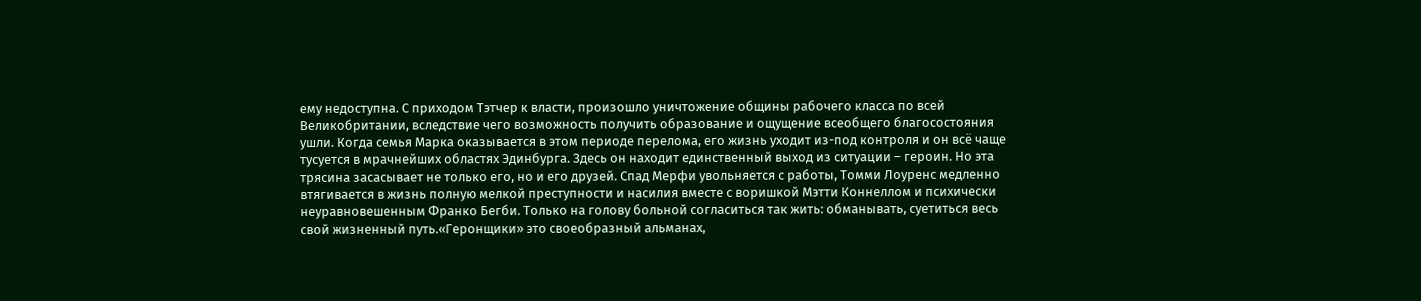ему недоступна. С приходом Тэтчер к власти, произошло уничтожение общины рабочего класса по всей Великобритании, вследствие чего возможность получить образование и ощущение всеобщего благосостояния ушли. Когда семья Марка оказывается в этом периоде перелома, его жизнь уходит из-под контроля и он всё чаще тусуется в мрачнейших областях Эдинбурга. Здесь он находит единственный выход из ситуации – героин. Но эта трясина засасывает не только его, но и его друзей. Спад Мерфи увольняется с работы, Томми Лоуренс медленно втягивается в жизнь полную мелкой преступности и насилия вместе с воришкой Мэтти Коннеллом и психически неуравновешенным Франко Бегби. Только на голову больной согласиться так жить: обманывать, суетиться весь свой жизненный путь.«Геронщики» это своеобразный альманах,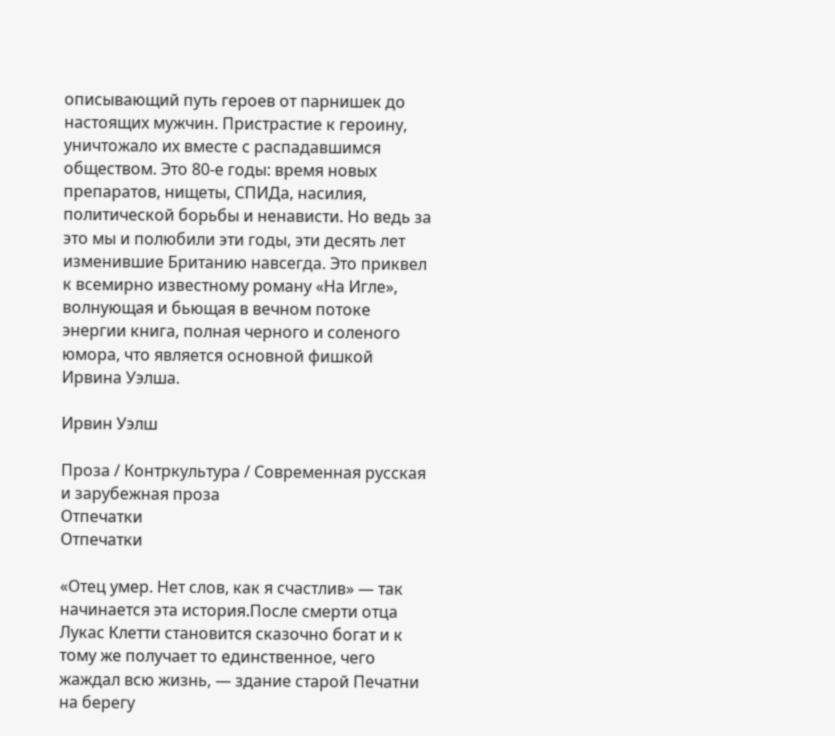описывающий путь героев от парнишек до настоящих мужчин. Пристрастие к героину, уничтожало их вместе с распадавшимся обществом. Это 80-е годы: время новых препаратов, нищеты, СПИДа, насилия, политической борьбы и ненависти. Но ведь за это мы и полюбили эти годы, эти десять лет изменившие Британию навсегда. Это приквел к всемирно известному роману «На Игле», волнующая и бьющая в вечном потоке энергии книга, полная черного и соленого юмора, что является основной фишкой Ирвина Уэлша.

Ирвин Уэлш

Проза / Контркультура / Современная русская и зарубежная проза
Отпечатки
Отпечатки

«Отец умер. Нет слов, как я счастлив» — так начинается эта история.После смерти отца Лукас Клетти становится сказочно богат и к тому же получает то единственное, чего жаждал всю жизнь, — здание старой Печатни на берегу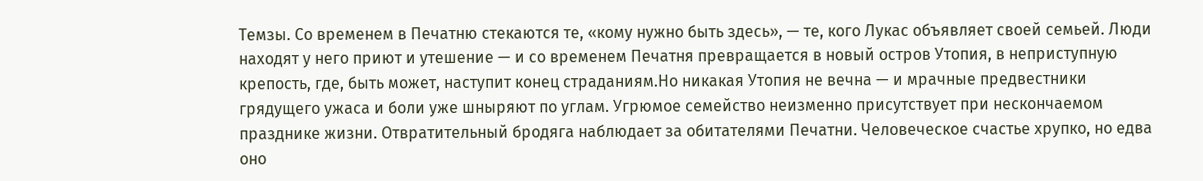Темзы. Со временем в Печатню стекаются те, «кому нужно быть здесь», — те, кого Лукас объявляет своей семьей. Люди находят у него приют и утешение — и со временем Печатня превращается в новый остров Утопия, в неприступную крепость, где, быть может, наступит конец страданиям.Но никакая Утопия не вечна — и мрачные предвестники грядущего ужаса и боли уже шныряют по углам. Угрюмое семейство неизменно присутствует при нескончаемом празднике жизни. Отвратительный бродяга наблюдает за обитателями Печатни. Человеческое счастье хрупко, но едва оно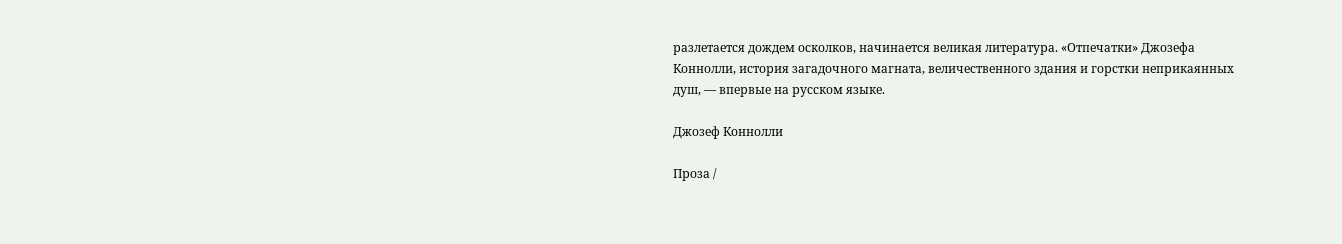разлетается дождем осколков, начинается великая литература. «Отпечатки» Джозефа Коннолли, история загадочного магната, величественного здания и горстки неприкаянных душ, — впервые на русском языке.

Джозеф Коннолли

Проза /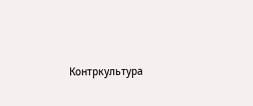Контркультура